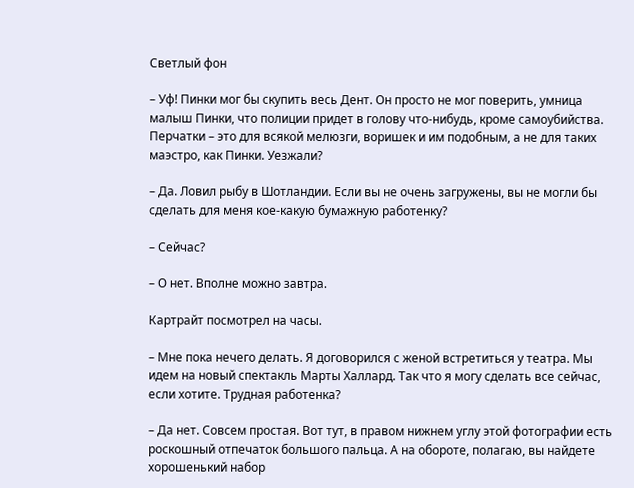Светлый фон

– Уф! Пинки мог бы скупить весь Дент. Он просто не мог поверить, умница малыш Пинки, что полиции придет в голову что-нибудь, кроме самоубийства. Перчатки – это для всякой мелюзги, воришек и им подобным, а не для таких маэстро, как Пинки. Уезжали?

– Да. Ловил рыбу в Шотландии. Если вы не очень загружены, вы не могли бы сделать для меня кое-какую бумажную работенку?

– Сейчас?

– О нет. Вполне можно завтра.

Картрайт посмотрел на часы.

– Мне пока нечего делать. Я договорился с женой встретиться у театра. Мы идем на новый спектакль Марты Халлард. Так что я могу сделать все сейчас, если хотите. Трудная работенка?

– Да нет. Совсем простая. Вот тут, в правом нижнем углу этой фотографии есть роскошный отпечаток большого пальца. А на обороте, полагаю, вы найдете хорошенький набор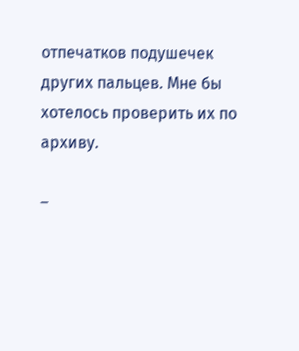отпечатков подушечек других пальцев. Мне бы хотелось проверить их по архиву.

–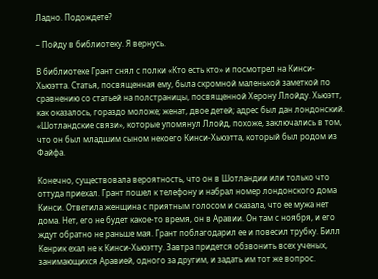Ладно. Подождете?

– Пойду в библиотеку. Я вернусь.

В библиотеке Грант снял с полки «Кто есть кто» и посмотрел на Кинси-Хьюэтта. Статья, посвященная ему, была скромной маленькой заметкой по сравнению со статьей на полстраницы, посвященной Херону Ллойду. Хьюэтт, как оказалось, гораздо моложе; женат, двое детей; адрес был дан лондонский. «Шотландские связи», которые упомянул Ллойд, похоже, заключались в том, что он был младшим сыном некоего Кинси-Хьюэтта, который был родом из Файфа.

Конечно, существовала вероятность, что он в Шотландии или только что оттуда приехал. Грант пошел к телефону и набрал номер лондонского дома Кинси. Ответила женщина с приятным голосом и сказала, что ее мужа нет дома. Нет, его не будет какое-то время, он в Аравии. Он там с ноября, и его ждут обратно не раньше мая. Грант поблагодарил ее и повесил трубку. Билл Кенрик ехал не к Кинси-Хьюэтту. Завтра придется обзвонить всех ученых, занимающихся Аравией, одного за другим, и задать им тот же вопрос.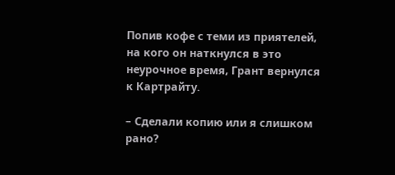Попив кофе с теми из приятелей, на кого он наткнулся в это неурочное время, Грант вернулся к Картрайту.

– Сделали копию или я слишком рано?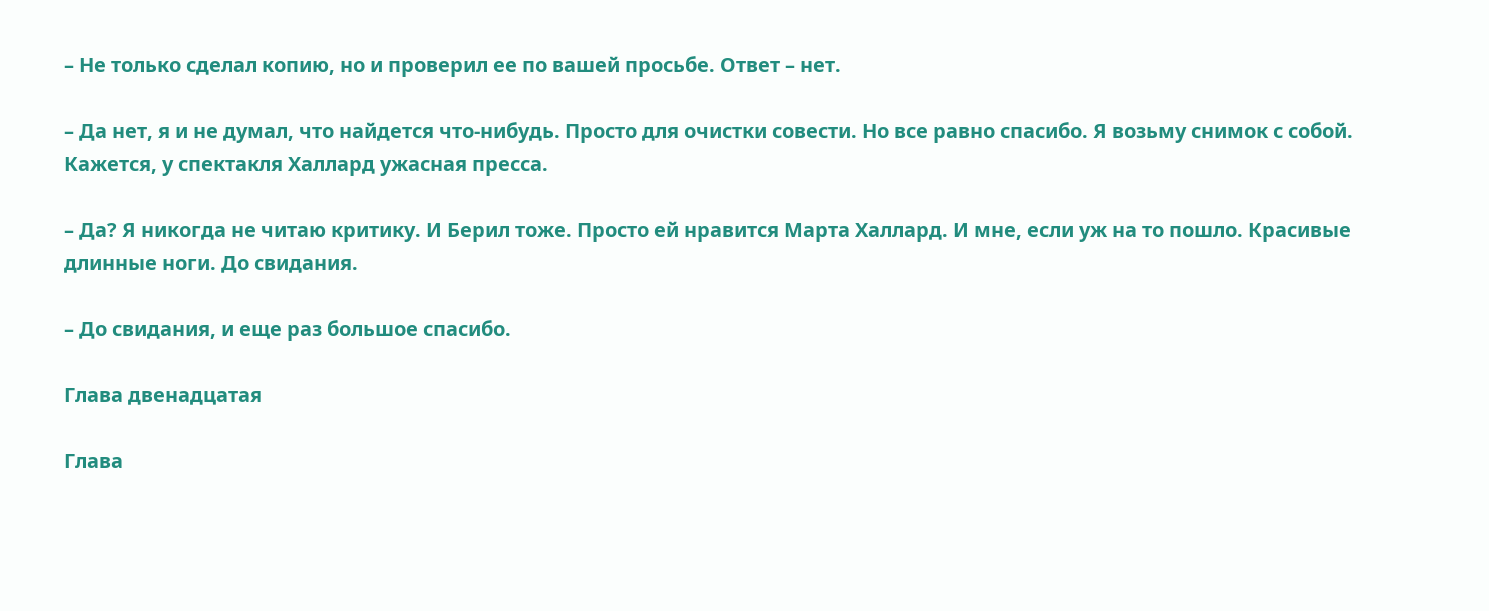– Не только сделал копию, но и проверил ее по вашей просьбе. Ответ – нет.

– Да нет, я и не думал, что найдется что-нибудь. Просто для очистки совести. Но все равно спасибо. Я возьму снимок с собой. Кажется, у спектакля Халлард ужасная пресса.

– Да? Я никогда не читаю критику. И Берил тоже. Просто ей нравится Марта Халлард. И мне, если уж на то пошло. Красивые длинные ноги. До свидания.

– До свидания, и еще раз большое спасибо.

Глава двенадцатая

Глава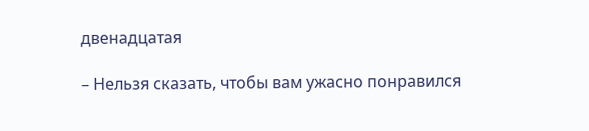двенадцатая

– Нельзя сказать, чтобы вам ужасно понравился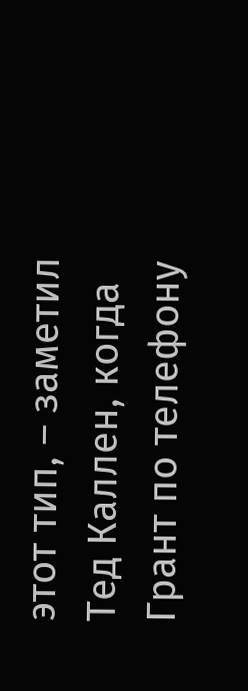этот тип, – заметил Тед Каллен, когда Грант по телефону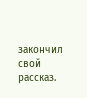закончил свой рассказ.